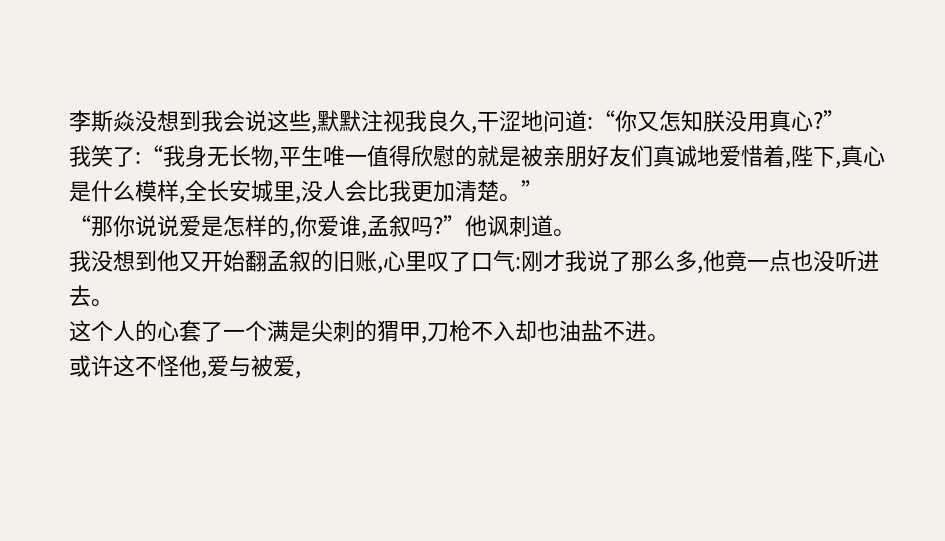李斯焱没想到我会说这些,默默注视我良久,干涩地问道:“你又怎知朕没用真心?”
我笑了:“我身无长物,平生唯一值得欣慰的就是被亲朋好友们真诚地爱惜着,陛下,真心是什么模样,全长安城里,没人会比我更加清楚。”
“那你说说爱是怎样的,你爱谁,孟叙吗?”他讽刺道。
我没想到他又开始翻孟叙的旧账,心里叹了口气:刚才我说了那么多,他竟一点也没听进去。
这个人的心套了一个满是尖刺的猬甲,刀枪不入却也油盐不进。
或许这不怪他,爱与被爱,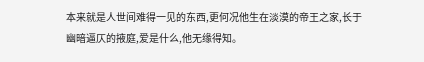本来就是人世间难得一见的东西,更何况他生在淡漠的帝王之家,长于幽暗逼仄的掖庭,爱是什么,他无缘得知。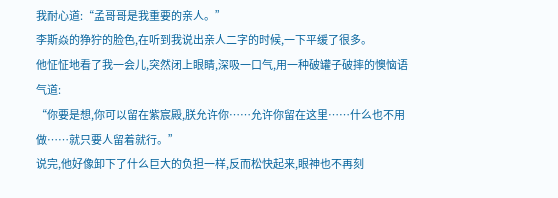我耐心道:“孟哥哥是我重要的亲人。”
李斯焱的狰狞的脸色,在听到我说出亲人二字的时候,一下平缓了很多。
他怔怔地看了我一会儿,突然闭上眼睛,深吸一口气,用一种破罐子破摔的懊恼语气道:
“你要是想,你可以留在紫宸殿,朕允许你……允许你留在这里……什么也不用做……就只要人留着就行。”
说完,他好像卸下了什么巨大的负担一样,反而松快起来,眼神也不再刻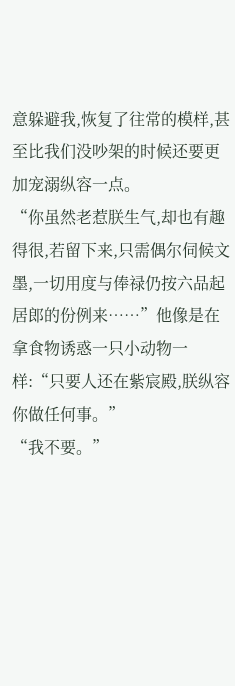意躲避我,恢复了往常的模样,甚至比我们没吵架的时候还要更加宠溺纵容一点。
“你虽然老惹朕生气,却也有趣得很,若留下来,只需偶尔伺候文墨,一切用度与俸禄仍按六品起居郎的份例来……”他像是在拿食物诱惑一只小动物一样:“只要人还在紫宸殿,朕纵容你做任何事。”
“我不要。”